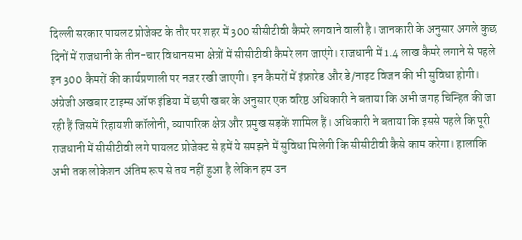दिल्ली सरकार पायलट प्रोजेक्ट के तौर पर शहर में 300 सीसीटीवी कैमरे लगवाने वाली है। जानकारी के अनुसार अगले कुछ दिनों में राजधानी के तीन-चार विधानसभा क्षेत्रों में सीसीटीवी कैमरे लग जाएंगे। राजधानी में 1.4 लाख कैमरे लगाने से पहले इन 300 कैमरों की कार्यप्रणाली पर नजर रखी जाएगी। इन कैमरों में इंफ्रारेड और डे/नाइट विजन की भी सुविधा होगी।
अंग्रेजी अखबार टाइम्स ऑफ इंडिया में छपी खबर के अनुसार एक वरिष्ठ अधिकारी ने बताया कि अभी जगह चिन्हित की जा रही हैं जिसमें रिहायशी कॉलोनी, व्यापारिक क्षेत्र और प्रमुख सड़कें शामिल हैं। अधिकारी ने बताया कि इससे पहले कि पूरी राजधानी में सीसीटीवी लगे पायलट प्रोजेक्ट से हमें ये समझने में सुविधा मिलेगी कि सीसीटीवी कैसे काम करेगा। हालांकि अभी तक लोकेशन अंतिम रूप से तय नहीं हुआ है लेकिन हम उन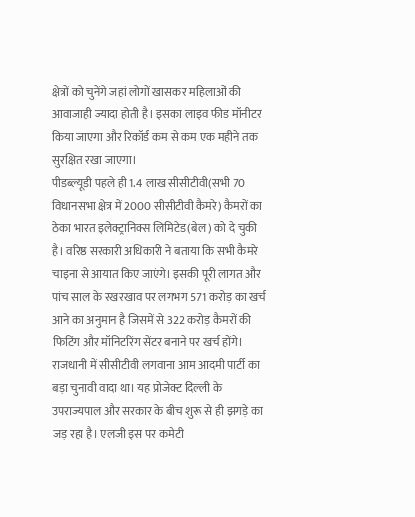क्षेत्रों को चुनेंगे जहां लोगों खासकर महिलाओं की आवाजाही ज्यादा होती है। इसका लाइव फीड मॉनीटर किया जाएगा और रिकॉर्ड कम से कम एक महीने तक सुरक्षित रखा जाएगा।
पीडब्ल्यूडी पहले ही 1.4 लाख सीसीटीवी(सभी 70 विधानसभा क्षेत्र में 2000 सीसीटीवी कैमरे) कैमरों का ठेका भारत इलेक्ट्रानिक्स लिमिटेड(बेल) को दे चुकी है। वरिष्ठ सरकारी अधिकारी ने बताया कि सभी कैमरे चाइना से आयात किए जाएंगे। इसकी पूरी लागत और पांच साल के रखरखाव पर लगभग 571 करोड़ का खर्च आने का अनुमान है जिसमें से 322 करोड़ कैमरों की फिटिंग और मॉनिटरिंग सेंटर बनाने पर खर्च होंगे।
राजधानी में सीसीटीवी लगवाना आम आदमी पार्टी का बड़ा चुनावी वादा था। यह प्रोजेक्ट दिल्ली के उपराज्यपाल और सरकार के बीच शुरू से ही झगड़े का जड़ रहा है। एलजी इस पर कमेटी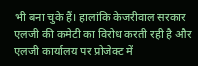भी बना चुके हैं। हालांकि केजरीवाल सरकार एलजी की कमेटी का विरोध करती रही है और एलजी कार्यालय पर प्रोजेक्ट में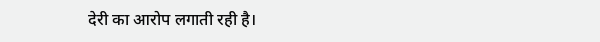देरी का आरोप लगाती रही है।